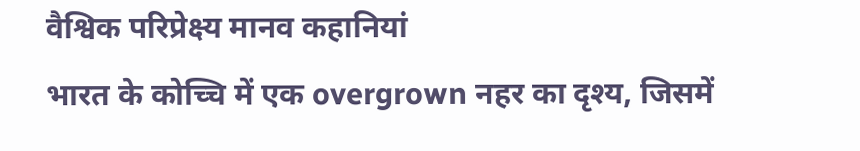वैश्विक परिप्रेक्ष्य मानव कहानियां
भारत के कोच्चि में एक overgrown नहर का दृश्य, जिसमें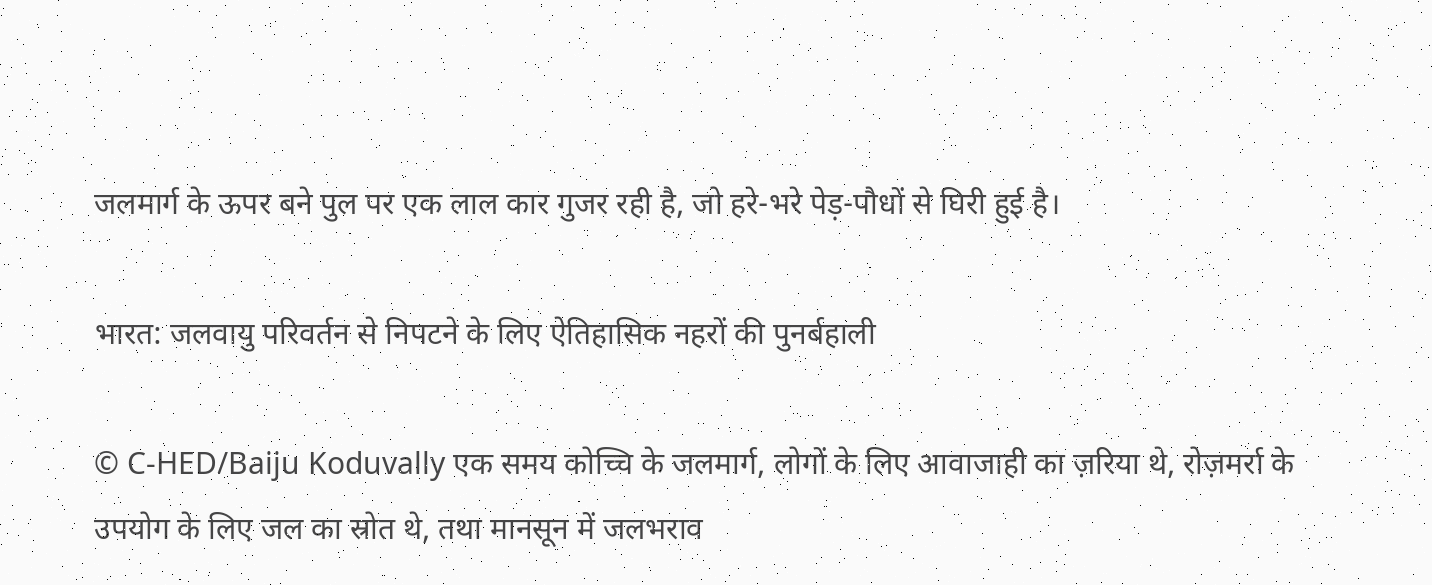जलमार्ग के ऊपर बने पुल पर एक लाल कार गुजर रही है, जो हरे-भरे पेड़-पौधों से घिरी हुई है।

भारत: जलवायु परिवर्तन से निपटने के लिए ऐतिहासिक नहरों की पुनर्बहाली

© C-HED/Baiju Koduvally एक समय कोच्चि के जलमार्ग, लोगों के लिए आवाजाही का ज़रिया थे, रोज़मर्रा के उपयोग के लिए जल का स्रोत थे, तथा मानसून में जलभराव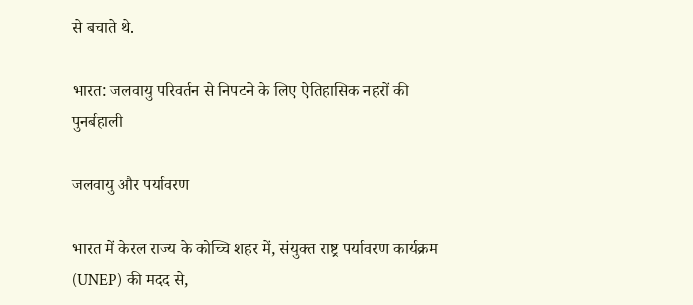से बचाते थे.

भारत: जलवायु परिवर्तन से निपटने के लिए ऐतिहासिक नहरों की पुनर्बहाली

जलवायु और पर्यावरण

भारत में केरल राज्य के कोच्चि शहर में, संयुक्त राष्ट्र पर्यावरण कार्यक्रम (UNEP) की मदद से,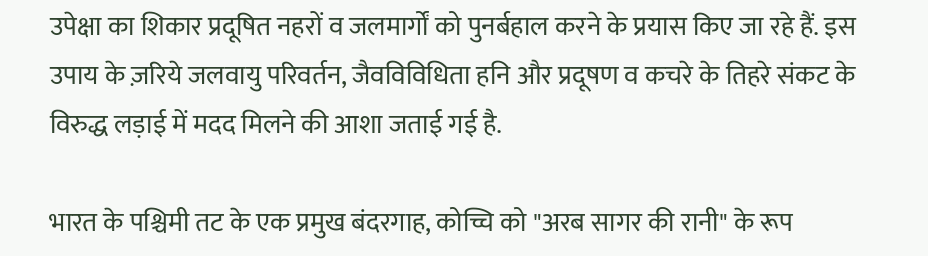उपेक्षा का शिकार प्रदूषित नहरों व जलमार्गों को पुनर्बहाल करने के प्रयास किए जा रहे हैं. इस उपाय के ज़रिये जलवायु परिवर्तन, जैवविविधिता हनि और प्रदूषण व कचरे के तिहरे संकट के विरुद्ध लड़ाई में मदद मिलने की आशा जताई गई है.

भारत के पश्चिमी तट के एक प्रमुख बंदरगाह, कोच्चि को "अरब सागर की रानी" के रूप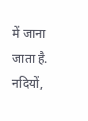में जाना जाता है. नदियों,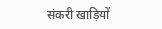संकरी खाड़ियों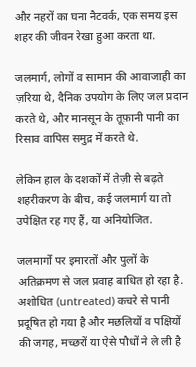और नहरों का घना नैटवर्क, एक समय इस शहर की जीवन रेखा हुआ करता था.

जलमार्ग, लोगों व सामान की आवाजाही का ज़रिया थे, दैनिक उपयोग के लिए जल प्रदान करते थे, और मानसून के तूफ़ानी पानी का रिसाव वापिस समुद्र में करते थे.

लेकिन हाल के दशकों में तेज़ी से बढ़ते शहरीकरण के बीच, कई जलमार्ग या तो उपेक्षित रह गए हैं, या अनियोजित.

जलमार्गों पर इमारतों और पुलों के अतिक्रमण से जल प्रवाह बाधित हो रहा है. अशोधित (untreated) कचरे से पानी प्रदूषित हो गया है और मछलियों व पक्षियों की जगह, मच्छरों या ऐसे पौधों ने ले ली है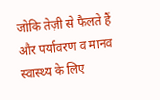जोकि तेज़ी से फैलते हैं और पर्यावरण व मानव स्वास्थ्य के लिए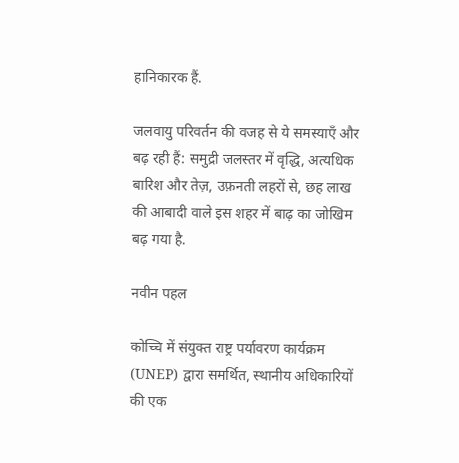हानिकारक हैं.

जलवायु परिवर्तन की वजह से ये समस्याएँ और बढ़ रही हैं: समुद्री जलस्तर में वृद्धि, अत्यधिक बारिश और तेज़, उफ़नती लहरों से, छह लाख की आबादी वाले इस शहर में बाढ़ का जोखिम बढ़ गया है.

नवीन पहल

कोच्चि में संयुक्त राष्ट्र पर्यावरण कार्यक्रम (UNEP) द्वारा समर्थित, स्थानीय अधिकारियों की एक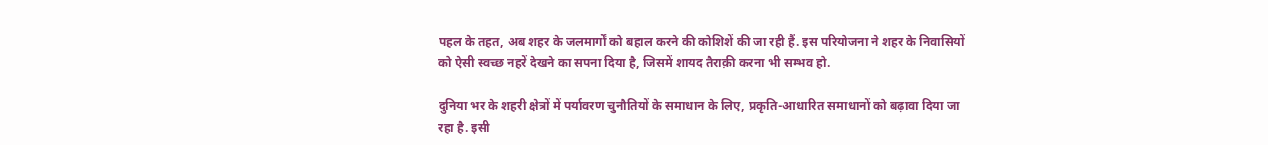पहल के तहत, अब शहर के जलमार्गों को बहाल करने की कोशिशें की जा रही हैं. इस परियोजना ने शहर के निवासियों को ऐसी स्वच्छ नहरें देखने का सपना दिया है, जिसमें शायद तैराक़ी करना भी सम्भव हो.

दुनिया भर के शहरी क्षेत्रों में पर्यावरण चुनौतियों के समाधान के लिए, प्रकृति-आधारित समाधानों को बढ़ावा दिया जा रहा है. इसी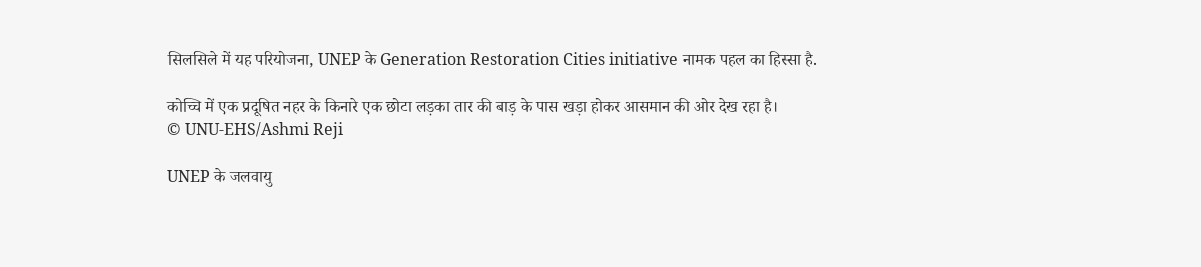सिलसिले में यह परियोजना, UNEP के Generation Restoration Cities initiative नामक पहल का हिस्सा है.

कोच्चि में एक प्रदूषित नहर के किनारे एक छोटा लड़का तार की बाड़ के पास खड़ा होकर आसमान की ओर देख रहा है।
© UNU-EHS/Ashmi Reji

UNEP के जलवायु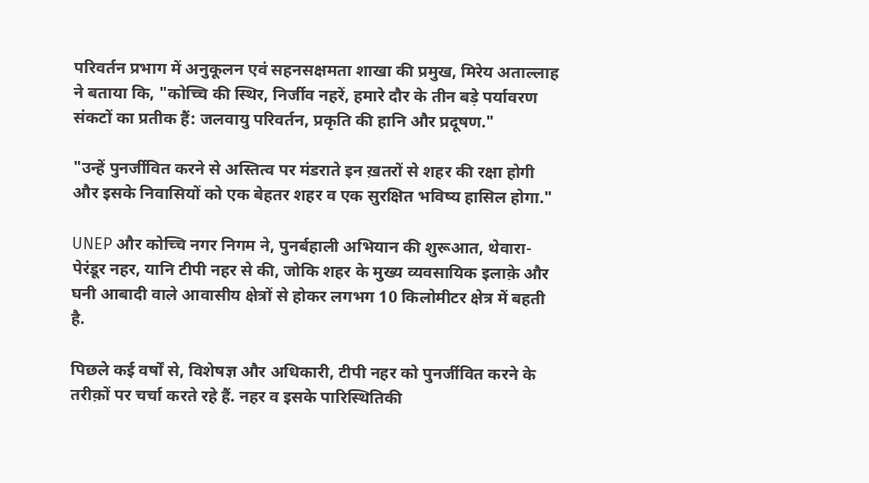परिवर्तन प्रभाग में अनुकूलन एवं सहनसक्षमता शाखा की प्रमुख, मिरेय अताल्लाह ने बताया कि, "कोच्चि की स्थिर, निर्जीव नहरें, हमारे दौर के तीन बड़े पर्यावरण संकटों का प्रतीक हैं: जलवायु परिवर्तन, प्रकृति की हानि और प्रदूषण."

"उन्हें पुनर्जीवित करने से अस्तित्व पर मंडराते इन ख़तरों से शहर की रक्षा होगी और इसके निवासियों को एक बेहतर शहर व एक सुरक्षित भविष्य हासिल होगा."

UNEP और कोच्चि नगर निगम ने, पुनर्बहाली अभियान की शुरूआत, थेवारा-पेरंडूर नहर, यानि टीपी नहर से की, जोकि शहर के मुख्य व्यवसायिक इलाक़े और घनी आबादी वाले आवासीय क्षेत्रों से होकर लगभग 10 किलोमीटर क्षेत्र में बहती है.

पिछले कई वर्षों से, विशेषज्ञ और अधिकारी, टीपी नहर को पुनर्जीवित करने के तरीक़ों पर चर्चा करते रहे हैं. नहर व इसके पारिस्थितिकी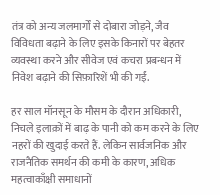तंत्र को अन्य जलमार्गों से दोबारा जोड़ने, जैव विविधता बढ़ाने के लिए इसके किनारों पर बेहतर व्यवस्था करने और सीवेज एवं कचरा प्रबन्धन में निवेश बढ़ाने की सिफ़ारिशें भी की गईं.

हर साल मॉनसून के मौसम के दौरान अधिकारी, निचले इलाक़ों में बाढ़ के पानी को कम करने के लिए नहरों की खुदाई करते हैं. लेकिन सार्वजनिक और राजनैतिक समर्थन की कमी के कारण, अधिक महत्वाकाँक्षी समाधानों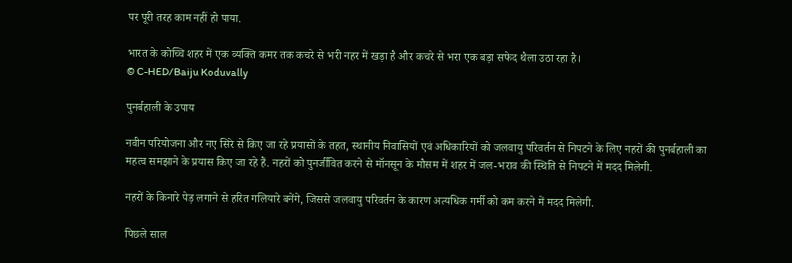पर पूरी तरह काम नहीं हो पाया.

भारत के कोच्चि शहर में एक व्यक्ति कमर तक कचरे से भरी नहर में खड़ा है और कचरे से भरा एक बड़ा सफेद थैला उठा रहा है।
© C-HED/Baiju Koduvally

पुनर्बहाली के उपाय

नवीन परियोजना और नए सिरे से किए जा रहे प्रयासों के तहत, स्थानीय निवासियों एवं अधिकारियों को जलवायु परिवर्तन से निपटने के लिए नहरों की पुनर्बहाली का महत्व समझाने के प्रयास किए जा रहे हैं. नहरों को पुनर्जीवित करने से मॉनसून के मौसम में शहर में जल-भराव की स्थिति से निपटने में मदद मिलेगी.

नहरों के किनारे पेड़ लगाने से हरित गलियारे बनेंगे, जिससे जलवायु परिवर्तन के कारण अत्यधिक गर्मी को कम करने में मदद मिलेगी.

पिछले साल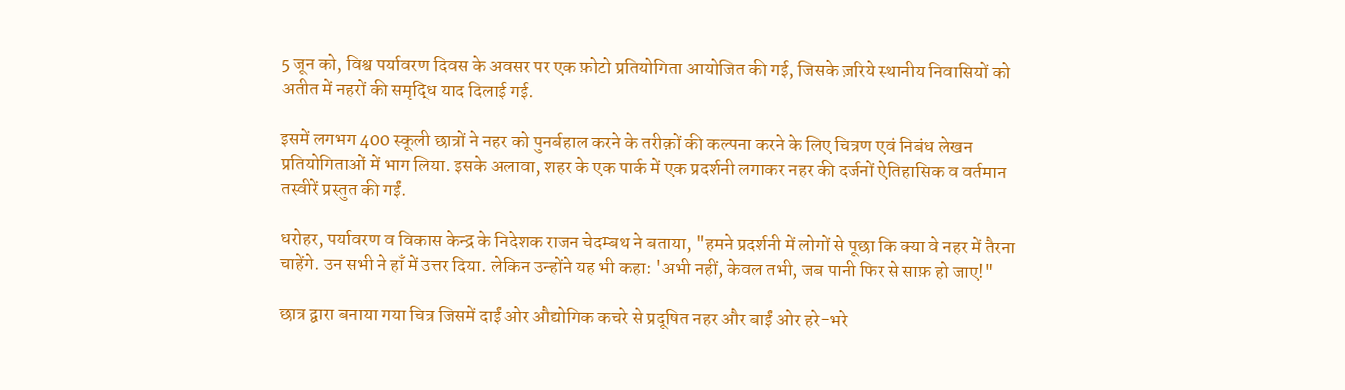5 जून को, विश्व पर्यावरण दिवस के अवसर पर एक फ़ोटो प्रतियोगिता आयोजित की गई, जिसके ज़रिये स्थानीय निवासियों को अतीत में नहरों की समृद्धि याद दिलाई गई.

इसमें लगभग 400 स्कूली छात्रों ने नहर को पुनर्बहाल करने के तरीक़ों की कल्पना करने के लिए चित्रण एवं निबंध लेखन प्रतियोगिताओं में भाग लिया. इसके अलावा, शहर के एक पार्क में एक प्रदर्शनी लगाकर नहर की दर्जनों ऐतिहासिक व वर्तमान तस्वीरें प्रस्तुत की गईं.

धरोहर, पर्यावरण व विकास केन्द्र के निदेशक राजन चेदम्बथ ने बताया, "हमने प्रदर्शनी में लोगों से पूछा कि क्या वे नहर में तैरना चाहेंगे. उन सभी ने हाँ में उत्तर दिया. लेकिन उन्होंने यह भी कहा: 'अभी नहीं, केवल तभी, जब पानी फिर से साफ़ हो जाए!"

छात्र द्वारा बनाया गया चित्र जिसमें दाईं ओर औद्योगिक कचरे से प्रदूषित नहर और बाईं ओर हरे-भरे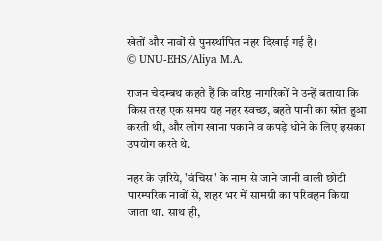खेतों और नावों से पुनर्स्थापित नहर दिखाई गई है।
© UNU-EHS/Aliya M.A.

राजन चेदम्बथ कहते हैं कि वरिष्ठ नागरिकों ने उन्हें बताया कि किस तरह एक समय यह नहर स्वच्छ, बहते पानी का स्रोत हुआ करती थी, और लोग खाना पकाने व कपड़े धोने के लिए इसका उपयोग करते थे.

नहर के ज़रिये, 'वंचिस' के नाम से जाने जानी वाली छोटी पारम्परिक नावों से, शहर भर में सामग्री का परिवहन किया जाता था. साथ ही,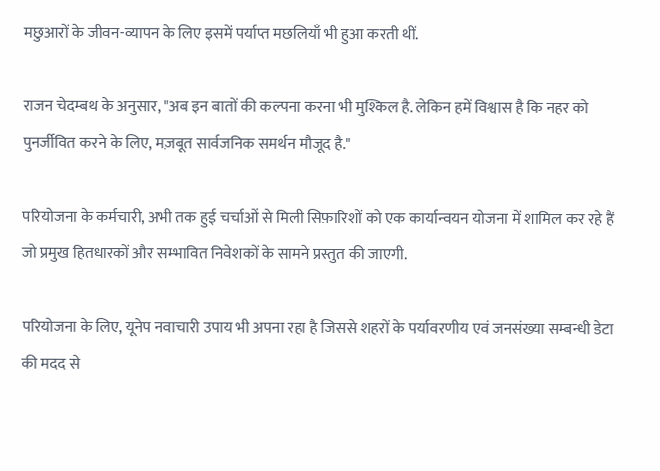मछुआरों के जीवन-व्यापन के लिए इसमें पर्याप्त मछलियाँ भी हुआ करती थीं.

राजन चेदम्बथ के अनुसार, "अब इन बातों की कल्पना करना भी मुश्किल है. लेकिन हमें विश्वास है कि नहर को पुनर्जीवित करने के लिए, मज़बूत सार्वजनिक समर्थन मौजूद है."

परियोजना के कर्मचारी, अभी तक हुई चर्चाओं से मिली सिफ़ारिशों को एक कार्यान्वयन योजना में शामिल कर रहे हैं जो प्रमुख हितधारकों और सम्भावित निवेशकों के सामने प्रस्तुत की जाएगी.

परियोजना के लिए, यूनेप नवाचारी उपाय भी अपना रहा है जिससे शहरों के पर्यावरणीय एवं जनसंख्या सम्बन्धी डेटा की मदद से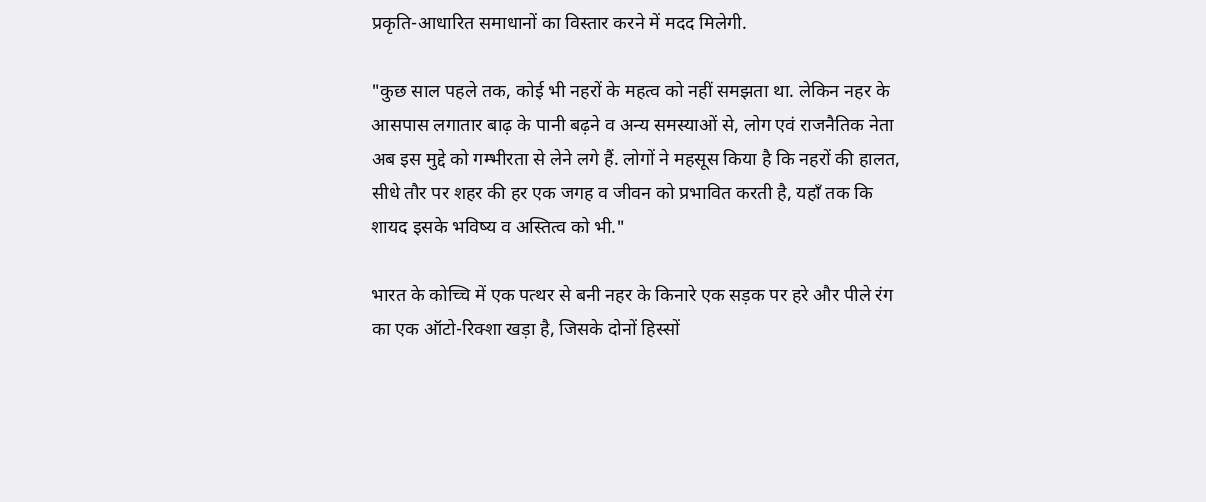प्रकृति-आधारित समाधानों का विस्तार करने में मदद मिलेगी.

"कुछ साल पहले तक, कोई भी नहरों के महत्व को नहीं समझता था. लेकिन नहर के आसपास लगातार बाढ़ के पानी बढ़ने व अन्य समस्याओं से, लोग एवं राजनैतिक नेता अब इस मुद्दे को गम्भीरता से लेने लगे हैं. लोगों ने महसूस किया है कि नहरों की हालत, सीधे तौर पर शहर की हर एक जगह व जीवन को प्रभावित करती है, यहाँ तक कि शायद इसके भविष्य व अस्तित्व को भी."

भारत के कोच्चि में एक पत्थर से बनी नहर के किनारे एक सड़क पर हरे और पीले रंग का एक ऑटो-रिक्शा खड़ा है, जिसके दोनों हिस्सों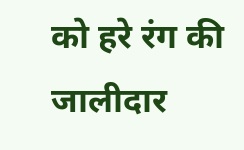को हरे रंग की जालीदार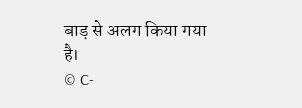बाड़ से अलग किया गया है।
© C-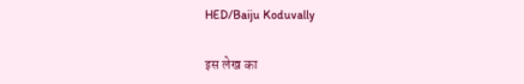HED/Baiju Koduvally

इस लेख का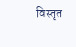विस्तृत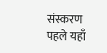संस्करण पहले यहाँ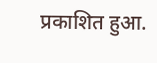प्रकाशित हुआ.